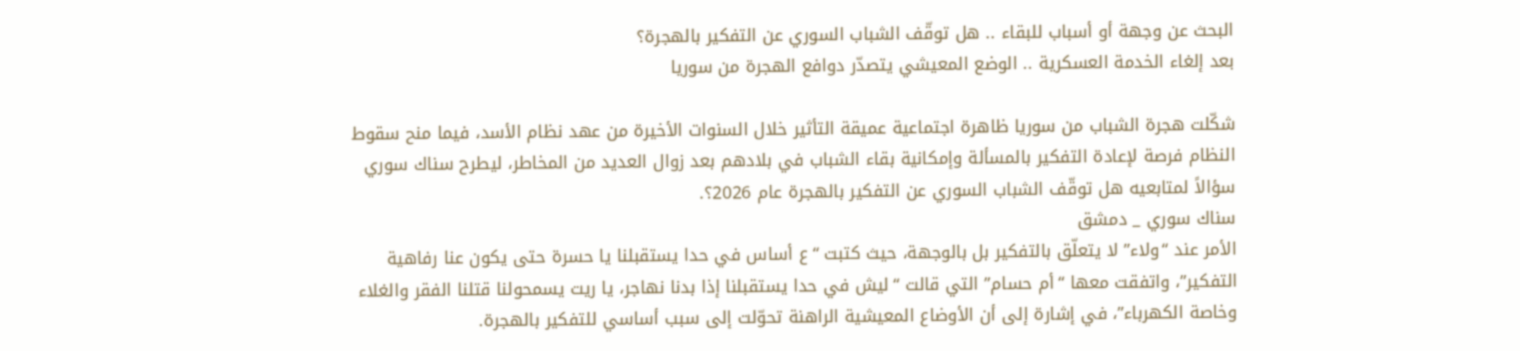البحث عن وجهة أو أسباب للبقاء .. هل توقّف الشباب السوري عن التفكير بالهجرة؟
بعد إلغاء الخدمة العسكرية .. الوضع المعيشي يتصدّر دوافع الهجرة من سوريا

شكّلت هجرة الشباب من سوريا ظاهرة اجتماعية عميقة التأثير خلال السنوات الأخيرة من عهد نظام الأسد، فيما منح سقوط النظام فرصة لإعادة التفكير بالمسألة وإمكانية بقاء الشباب في بلادهم بعد زوال العديد من المخاطر، ليطرح سناك سوري سؤالاً لمتابعيه هل توقّف الشباب السوري عن التفكير بالهجرة عام 2026؟.
سناك سوري _ دمشق
الأمر عند “ولاء” لا يتعلّق بالتفكير بل بالوجهة، حيث كتبت “ع أساس في حدا يستقبلنا يا حسرة حتى يكون عنا رفاهية التفكير”، واتفقت معها “أم حسام” التي قالت “ليش في حدا يستقبلنا إذا بدنا نهاجر، يا ريت يسمحولنا قتلنا الفقر والغلاء وخاصة الكهرباء”، في إشارة إلى أن الأوضاع المعيشية الراهنة تحوّلت إلى سبب أساسي للتفكير بالهجرة.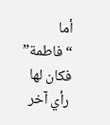أما “فاطمة” فكان لها رأي آخر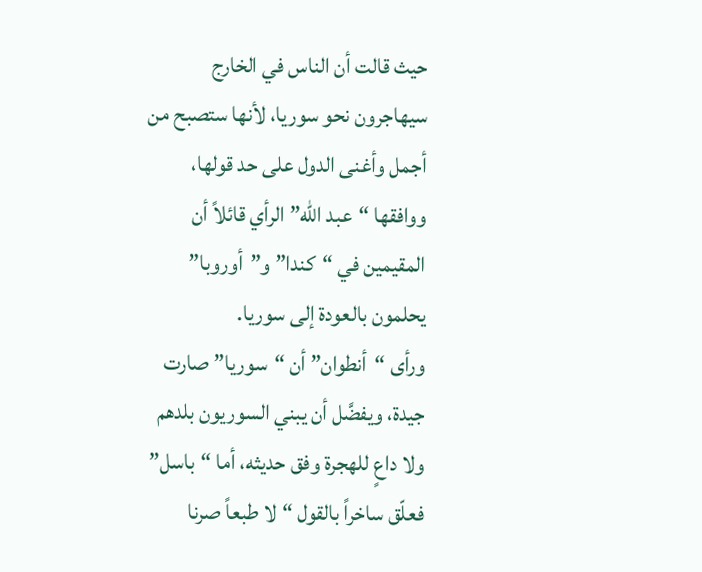حيث قالت أن الناس في الخارج سيهاجرون نحو سوريا، لأنها ستصبح من أجمل وأغنى الدول على حد قولها، ووافقها “عبد الله” الرأي قائلاً أن المقيمين في “كندا” و”أوروبا” يحلمون بالعودة إلى سوريا.
ورأى “أنطوان” أن “سوريا” صارت جيدة، ويفضَّل أن يبني السوريون بلدهم ولا داعٍ للهجرة وفق حديثه، أما “باسل” فعلّق ساخراً بالقول “لا طبعاً صرنا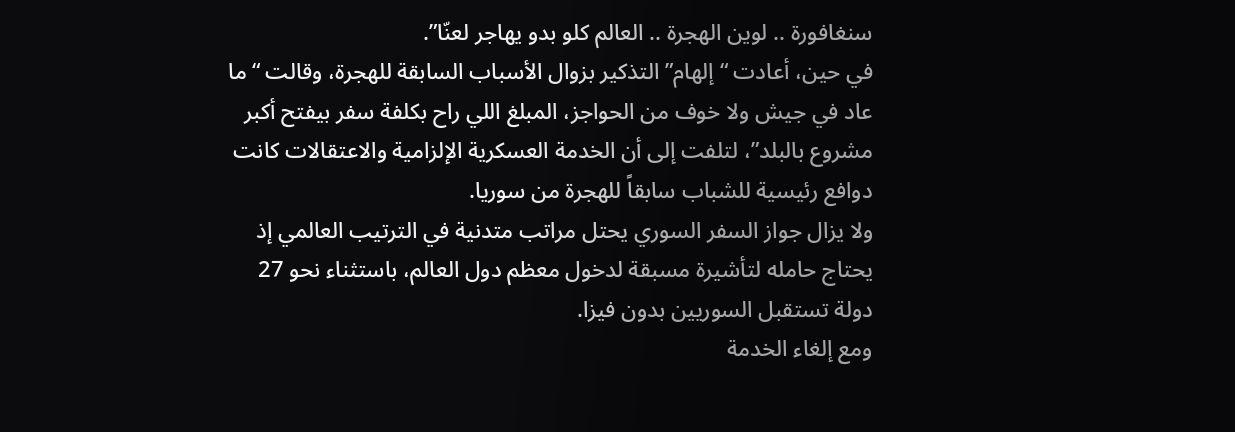سنغافورة .. لوين الهجرة .. العالم كلو بدو يهاجر لعنّا”.
في حين، أعادت “إلهام” التذكير بزوال الأسباب السابقة للهجرة، وقالت “ما عاد في جيش ولا خوف من الحواجز، المبلغ اللي راح بكلفة سفر بيفتح أكبر مشروع بالبلد”، لتلفت إلى أن الخدمة العسكرية الإلزامية والاعتقالات كانت دوافع رئيسية للشباب سابقاً للهجرة من سوريا.
ولا يزال جواز السفر السوري يحتل مراتب متدنية في الترتيب العالمي إذ يحتاج حامله لتأشيرة مسبقة لدخول معظم دول العالم، باستثناء نحو 27 دولة تستقبل السوريين بدون فيزا.
ومع إلغاء الخدمة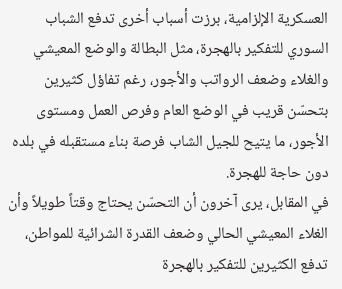العسكرية الإلزامية، برزت أسباب أخرى تدفع الشباب السوري للتفكير بالهجرة، مثل البطالة والوضع المعيشي والغلاء وضعف الرواتب والأجور، رغم تفاؤل كثيرين بتحسّن قريب في الوضع العام وفرص العمل ومستوى الأجور، ما يتيح للجيل الشاب فرصة بناء مستقبله في بلده دون حاجة للهجرة.
في المقابل، يرى آخرون أن التحسّن يحتاج وقتاً طويلاً وأن الغلاء المعيشي الحالي وضعف القدرة الشرائية للمواطن، تدفع الكثيرين للتفكير بالهجرة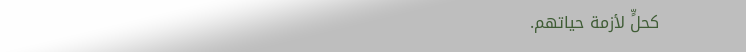كحلٍّ لأزمة حياتهم.